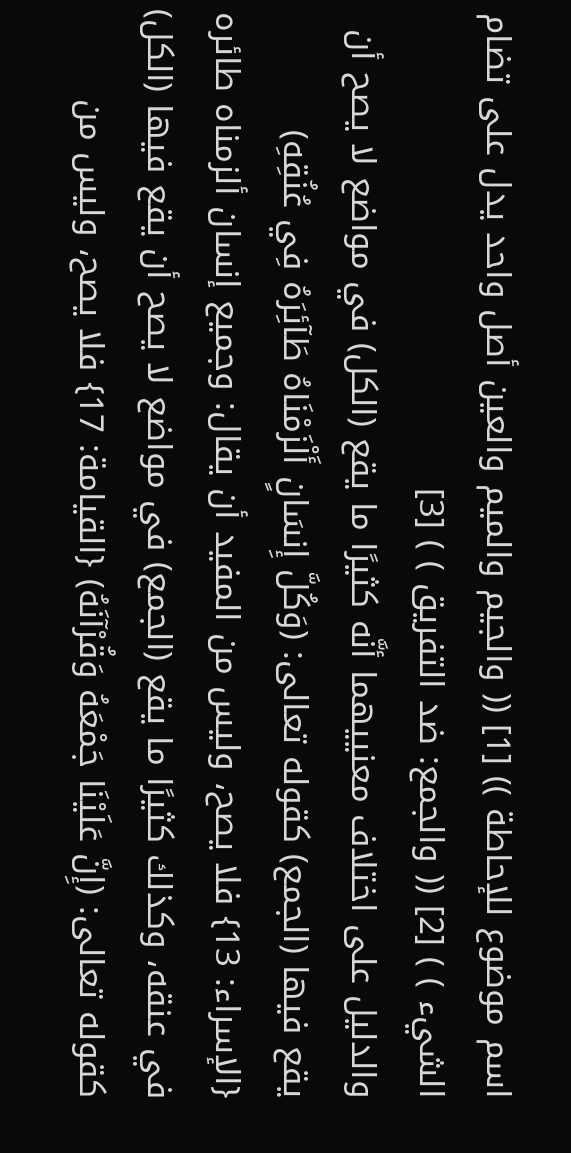اسم موضوع للإحاطة )) [1] (( والجيم والميم والعين أصل واحد يدل على تضام الشيء ) ) [2] (( والجمع: ضد التفريق ) ) [3]
والدليل على اختلاف معنييهما أنَّه كثيرًا ما يقع (الكل) في مواضع لا يصح أن يقع فيها (الجمع) كقوله تعالى: (وَكُلَّ إِنسَانٍ أَلْزَمْنَاهُ طَآئِرَهُ فِي عُنُقِهِ) {الإسراء: 13} فلا يصح، وليس من المفيد أن يقال: وجميع إنسان ألزمناه طائره في عنقه، وكذلك كثيرًا ما يقع (الجمع) في مواضع لا يصح أن يقع فيها (الكل) كقوله تعالى: (إِنَّ عَلَيْنَا جَمْعَهُ وَقُرْآنَهُ) {القيامة: 17} فلا يصح، وليس من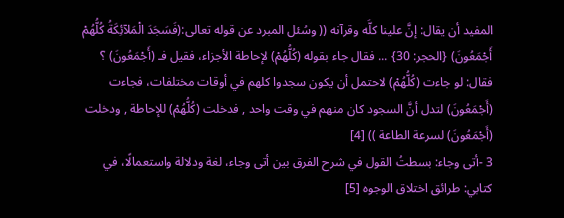المفيد أن يقال: إنَّ علينا كلَّه وقرآنه (( وسُئل المبرد عن قوله تعالى:(فَسَجَدَ الْمَلآئِكَةُ كُلُّهُمْ أَجْمَعُونَ) {الحجر: 30} ... فقال جاء بقوله (كُلُّهُمْ) لإحاطة الأجزاء، فقيل فـ (أَجْمَعُونَ) ؟ فقال: لو جاءت (كُلُّهُمْ) لاحتمل أن يكون سجدوا كلهم في أوقات مختلفات، فجاءت (أَجْمَعُونَ) لتدل أنَّ السجود كان منهم في وقت واحد , فدخلت (كُلُّهُمْ) للإحاطة , ودخلت (أَجْمَعُونَ) لسرعة الطاعة )) [4]
3 -أتى وجاء: بسطتُ القول في شرح الفرق بين أتى وجاء، لغة ودلالة واستعمالًا، في كتابي: طرائق اختلاق الوجوه [5]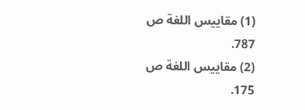(1) مقاييس اللغة ص 787.
(2) مقاييس اللغة ص 175.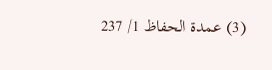(3) عمدة الحفاظ 1/ 237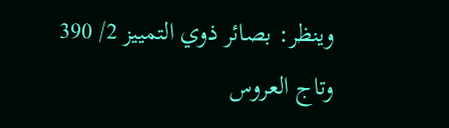وينظر: بصائر ذوي التمييز 2/ 390 وتاج العروس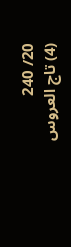20/ 240
(4) تاج العروس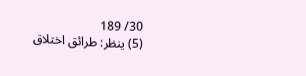30/ 189
(5) ينظر: طرائق اختلاق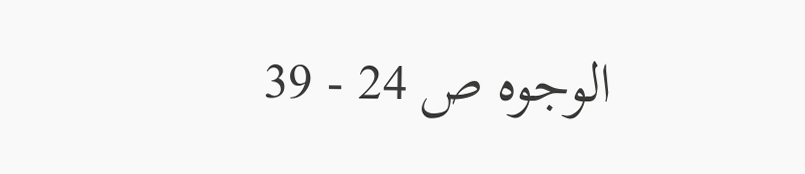الوجوه ص 24 - 39